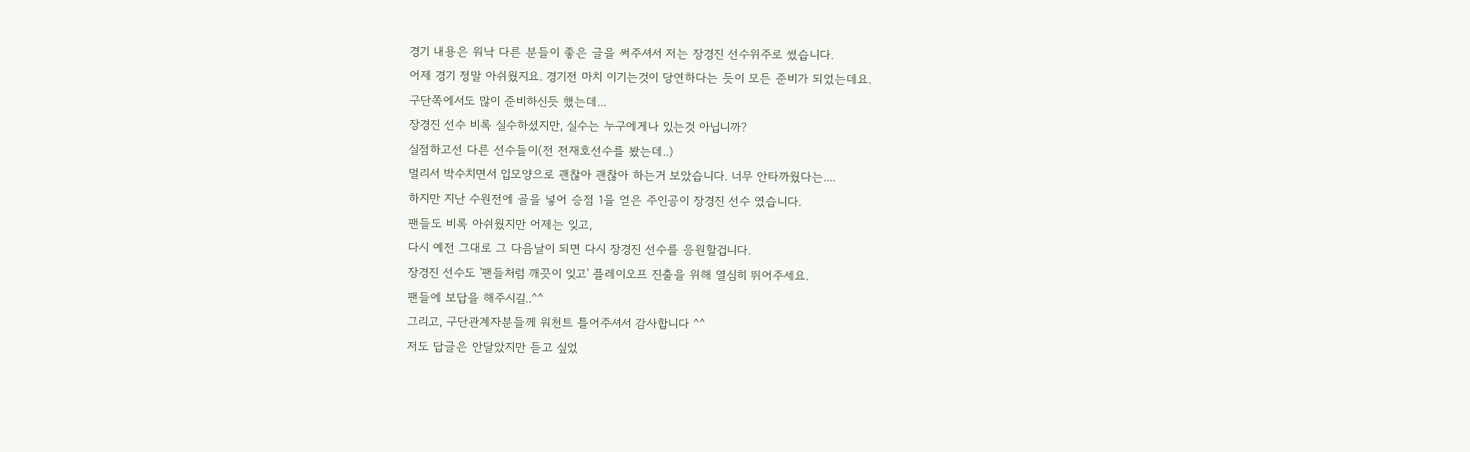경기 내용은 워낙 다른 분들이 좋은 글을 써주셔서 저는 장경진 선수위주로 썼습니다.
어제 경기 정말 아쉬웠지요. 경기전 마치 이기는것이 당연하다는 듯이 모든 준비가 되었는데요.
구단쪽에서도 많이 준비하신듯 했는데...
장경진 선수 비록 실수하셨지만, 실수는 누구에게나 있는것 아닙니까?
실점하고선 다른 선수들이(전 전재호선수를 봤는데..)
멀리서 박수치면서 입모양으로 괜찮아 괜찮아 하는거 보았습니다. 너무 안타까웠다는....
하지만 지난 수원전에 골을 넣어 승점 1을 얻은 주인공이 장경진 선수 였습니다.
팬들도 비록 아쉬웠지만 어제는 잊고,
다시 예전 그대로 그 다음날이 되면 다시 장경진 선수를 응원할겁니다.
장경진 선수도 '팬들처럼 깨끗이 잊고' 플레이오프 진출을 위해 열심히 뛰어주세요.
팬들에 보답을 해주시길..^^
그리고, 구단관계자분들께 워천트 틀어주셔서 감사합니다 ^^
저도 답글은 안달았지만 듣고 싶었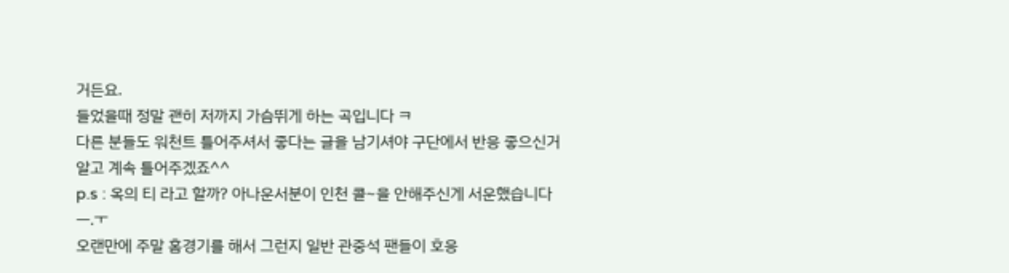거든요.
들었을때 정말 괜히 저까지 가슴뛰게 하는 곡입니다 ㅋ
다른 분들도 워천트 틀어주셔서 좋다는 글을 남기셔야 구단에서 반응 좋으신거 알고 계속 틀어주겠죠^^
p.s : 옥의 티 라고 할까? 아나운서분이 인천 콜~을 안해주신게 서운했습니다 ㅡ.ㅜ
오랜만에 주말 홈경기를 해서 그런지 일반 관중석 팬들이 호응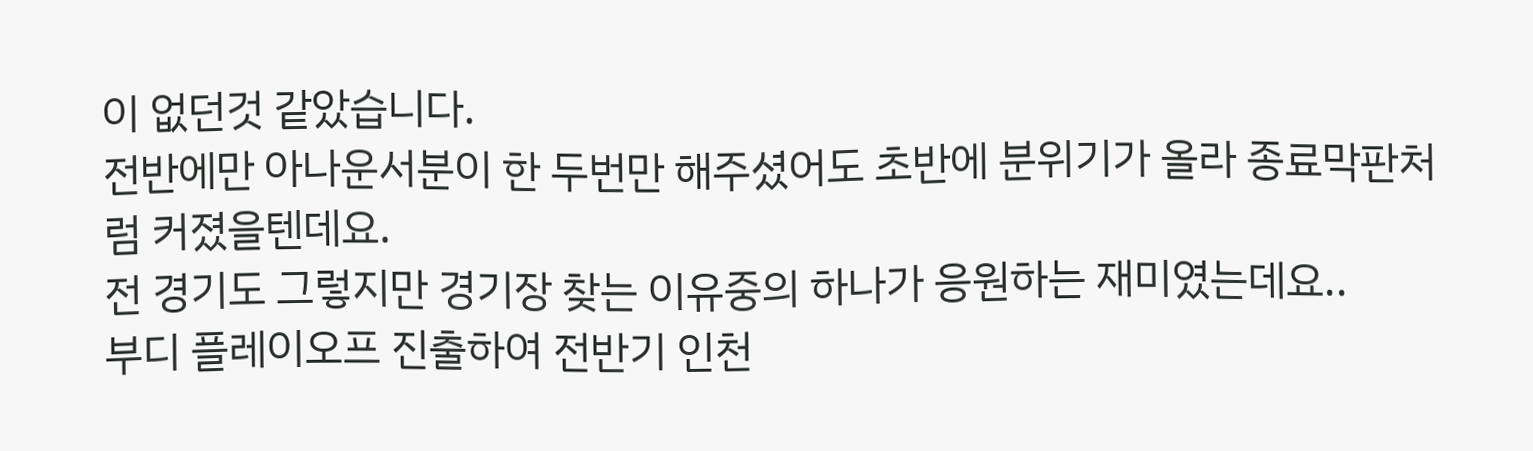이 없던것 같았습니다.
전반에만 아나운서분이 한 두번만 해주셨어도 초반에 분위기가 올라 종료막판처럼 커졌을텐데요.
전 경기도 그렇지만 경기장 찾는 이유중의 하나가 응원하는 재미였는데요..
부디 플레이오프 진출하여 전반기 인천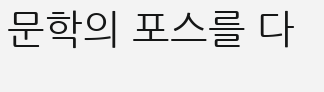문학의 포스를 다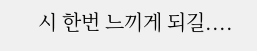시 한번 느끼게 되길....